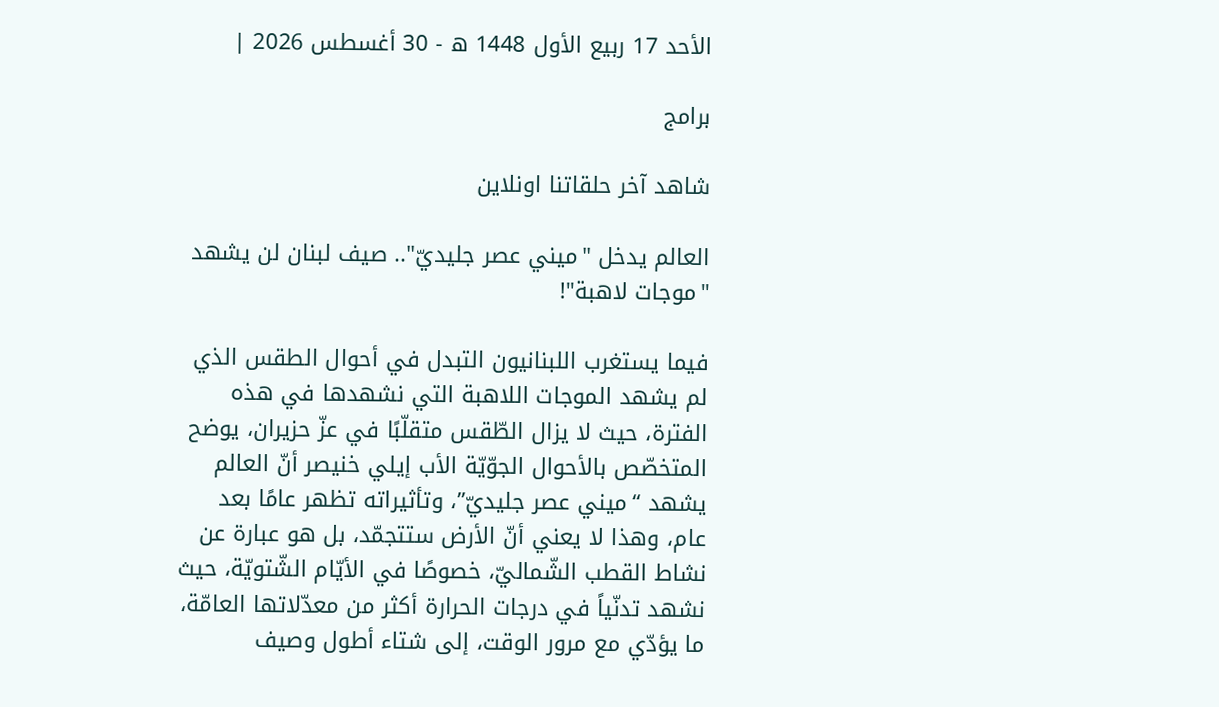الأحد 17 ربيع الأول 1448 ه - 30 أغسطس 2026 |

برامج

شاهد آخر حلقاتنا اونلاين

العالم يدخل "ميني عصر جليديّ".. صيف لبنان لن يشهد "موجات لاهبة"!

فيما يستغرب اللبنانيون التبدل في أحوال الطقس الذي لم يشهد الموجات اللاهبة التي نشهدها في هذه الفترة، حيث لا يزال الطّقس متقلّبًا في عزّ حزيران، يوضح المتخصّص بالأحوال الجوّيّة الأب إيلي خنيصر أنّ العالم يشهد “ميني عصر جليديّ”، وتأثيراته تظهر عامًا بعد عام، وهذا لا يعني أنّ الأرض ستتجمّد، بل هو عبارة عن نشاط القطب الشّماليّ، خصوصًا في الأيّام الشّتويّة، حيث نشهد تدنّياً في درجات الحرارة أكثر من معدّلاتها العامّة، ما يؤدّي مع مرور الوقت، إلى شتاء أطول وصيف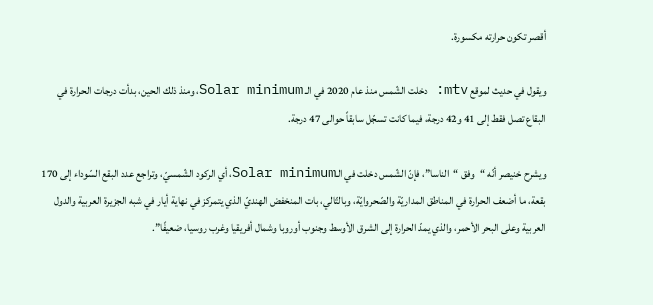أقصر تكون حرارته مكسورة.

ويقول في حديث لموقع mtv: دخلت الشّمس منذ عام 2020 في الـ Solar minimum، ومنذ ذلك الحين، بدأت درجات الحرارة في البقاع تصل فقط إلى 41 و42 درجة، فيما كانت تسجّل سابقاً حوالى 47 درجة.

ويشرح خنيصر أنّه “وفق “الناسا”، فإنّ الشّمس دخلت في الـSolar minimum، أي الركود الشّمسيّ، وتراجع عدد البقع السّوداء إلى 170 بقعة، ما أضعف الحرارة في المناطق المداريّة والصّحروايّة، وبالتّالي، بات المنخفض الهنديّ الذي يتمركز في نهاية أيار في شبه الجزيرة العربية والدول العربية وعلى البحر الأحمر، والذي يمدّ الحرارة إلى الشرق الأوسط وجنوب أوروبا وشمال أفريقيا وغرب روسيا، ضعيفًا”.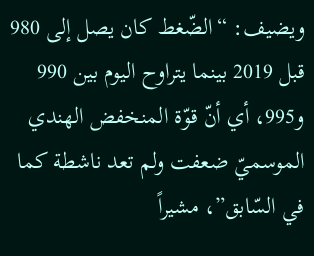ويضيف: “الضّغط كان يصل إلى 980 قبل 2019 بينما يتراوح اليوم بين 990 و995، أي أنّ قوّة المنخفض الهندي الموسميّ ضعفت ولم تعد ناشطة كما في السّابق”، مشيراً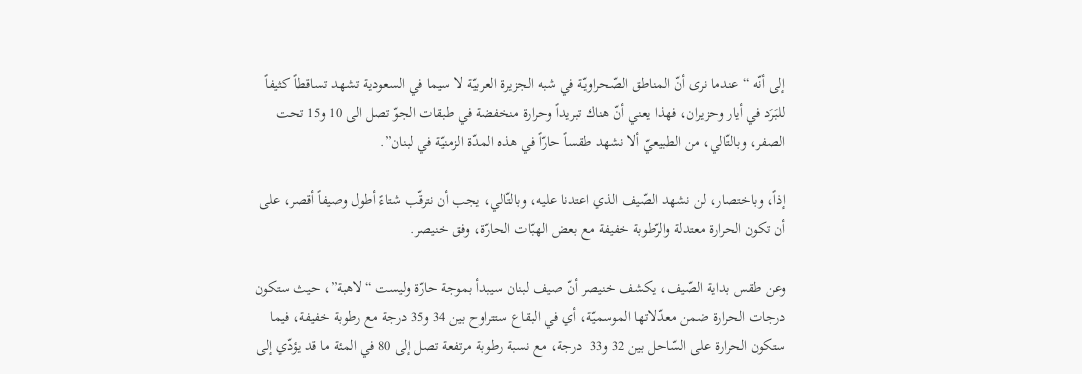إلى أنّه “عندما نرى أنّ المناطق الصّحراويّة في شبه الجزيرة العربيّة لا سيما في السعودية تشهد تساقطاً كثيفاً للبَرَد في أيار وحزيران، فهذا يعني أنّ هناك تبريداً وحرارة منخفضة في طبقات الجوّ تصل الى 10 و15 تحت الصفر، وبالتّالي، من الطبيعيّ ألا نشهد طقساً حارّاً في هذه المدّة الزمنيّة في لبنان”.

إذاً، وباختصار، لن نشهد الصّيف الذي اعتدنا عليه، وبالتّالي، يجب أن نترقّب شتاءً أطول وصيفاً أقصر، على أن تكون الحرارة معتدلة والرّطوبة خفيفة مع بعض الهبّات الحارّة، وفق خنيصر.

وعن طقس بداية الصّيف، يكشف خنيصر أنّ صيف لبنان سيبدأ بموجة حارّة وليست “لاهبة”، حيث ستكون درجات الحرارة ضمن معدّلاتها الموسميّة، أي في البقاع ستتراوح بين 34 و35 درجة مع رطوبة خفيفة، فيما ستكون الحرارة على السّاحل بين 32 و33  درجة، مع نسبة رطوبة مرتفعة تصل إلى 80 في المئة ما قد يؤدّي إلى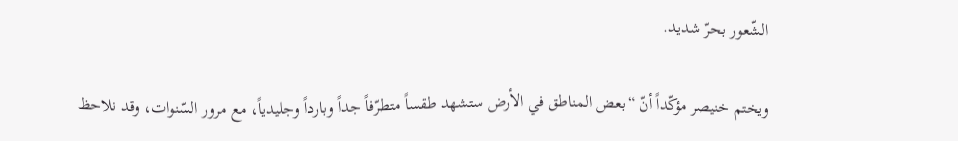الشّعور بحرّ شديد.

ويختم خنيصر مؤكّداً أنّ “بعض المناطق في الأرض ستشهد طقساً متطرّفاً جداً وبارداً وجليدياً، مع مرور السّنوات، وقد نلاحظ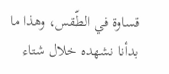قساوة في الطّقس، وهذا ما بدأنا نشهده خلال شتاء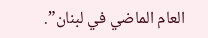العام الماضي في لبنان”.